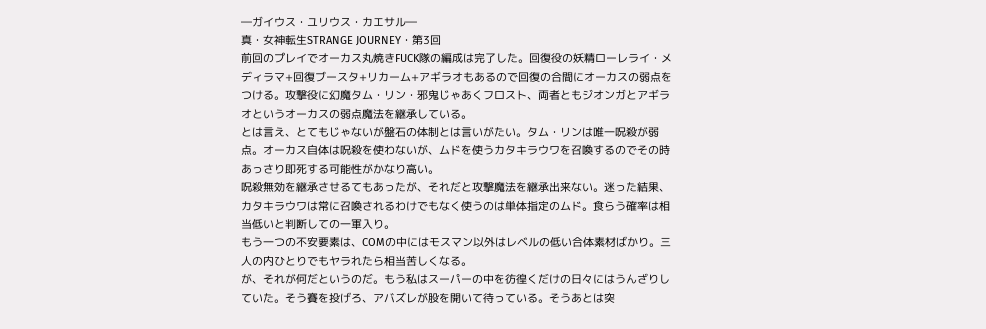―ガイウス・ユリウス・カエサル―
真・女神転生STRANGE JOURNEY・第3回
前回のプレイでオーカス丸焼きFUCK隊の編成は完了した。回復役の妖精ローレライ・メディラマ+回復ブースタ+リカーム+アギラオもあるので回復の合間にオーカスの弱点をつける。攻撃役に幻魔タム・リン・邪鬼じゃあくフロスト、両者ともジオンガとアギラオというオーカスの弱点魔法を継承している。
とは言え、とてもじゃないが盤石の体制とは言いがたい。タム・リンは唯一呪殺が弱点。オーカス自体は呪殺を使わないが、ムドを使うカタキラウワを召喚するのでその時あっさり即死する可能性がかなり高い。
呪殺無効を継承させるてもあったが、それだと攻撃魔法を継承出来ない。迷った結果、カタキラウワは常に召喚されるわけでもなく使うのは単体指定のムド。食らう確率は相当低いと判断しての一軍入り。
もう一つの不安要素は、COMの中にはモスマン以外はレベルの低い合体素材ばかり。三人の内ひとりでもヤラれたら相当苦しくなる。
が、それが何だというのだ。もう私はスーパーの中を彷徨くだけの日々にはうんざりしていた。そう賽を投げろ、アバズレが股を開いて待っている。そうあとは突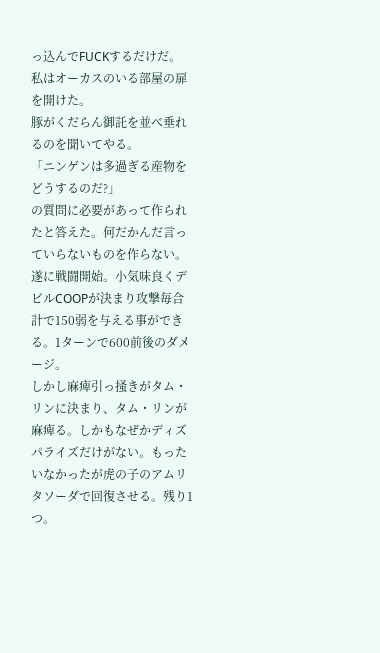っ込んでFUCKするだけだ。
私はオーカスのいる部屋の扉を開けた。
豚がくだらん御託を並べ垂れるのを聞いてやる。
「ニンゲンは多過ぎる産物をどうするのだ?」
の質問に必要があって作られたと答えた。何だかんだ言っていらないものを作らない。
遂に戦闘開始。小気味良くデビルCOOPが決まり攻撃毎合計で150弱を与える事ができる。1ターンで600前後のダメージ。
しかし麻痺引っ掻きがタム・リンに決まり、タム・リンが麻痺る。しかもなぜかディズパライズだけがない。もったいなかったが虎の子のアムリタソーダで回復させる。残り1つ。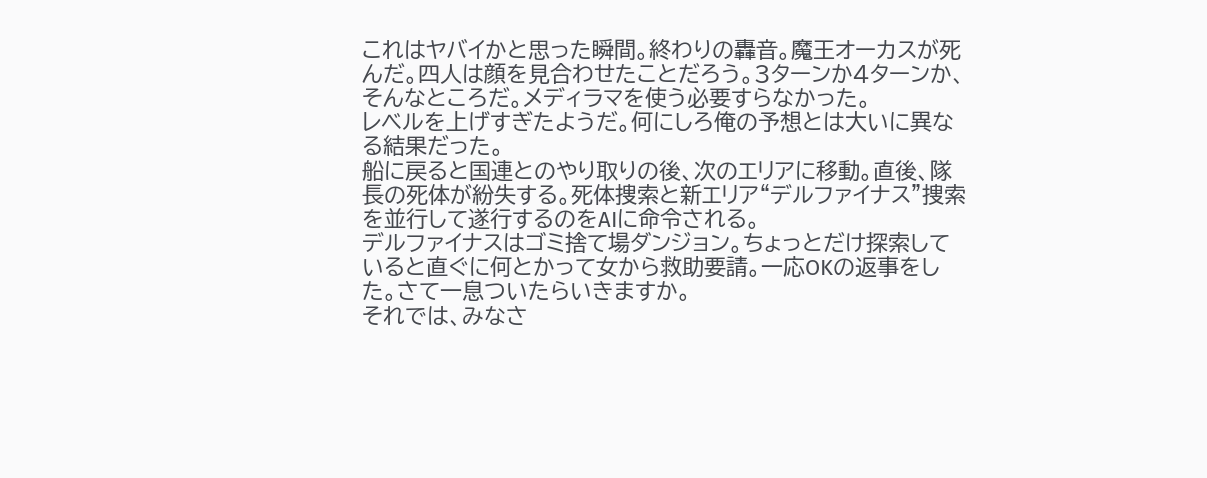これはヤバイかと思った瞬間。終わりの轟音。魔王オーカスが死んだ。四人は顔を見合わせたことだろう。3ターンか4ターンか、そんなところだ。メディラマを使う必要すらなかった。
レベルを上げすぎたようだ。何にしろ俺の予想とは大いに異なる結果だった。
船に戻ると国連とのやり取りの後、次のエリアに移動。直後、隊長の死体が紛失する。死体捜索と新エリア“デルファイナス”捜索を並行して遂行するのをAIに命令される。
デルファイナスはゴミ捨て場ダンジョン。ちょっとだけ探索していると直ぐに何とかって女から救助要請。一応OKの返事をした。さて一息ついたらいきますか。
それでは、みなさ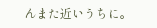んまた近いうちに。